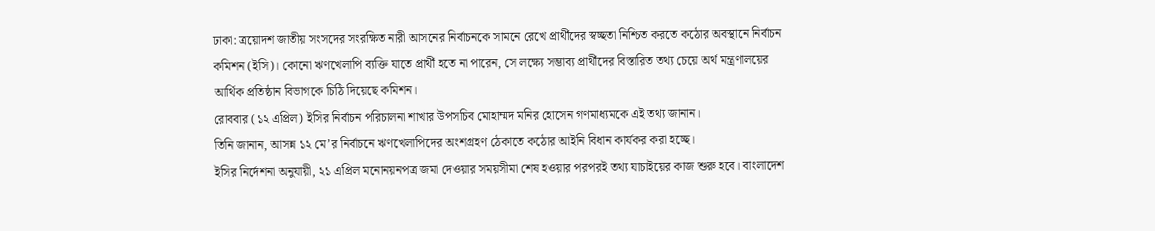ঢাকা: ত্রয়োদশ জাতীয় সংসদের সংরক্ষিত নারী আসনের নির্বাচনকে সামনে রেখে প্রার্থীদের স্বচ্ছতা নিশ্চিত করতে কঠোর অবস্থানে নির্বাচন কমিশন (ইসি)। কোনো ঋণখেলাপি ব্যক্তি যাতে প্রার্থী হতে না পারেন, সে লক্ষ্যে সম্ভাব্য প্রার্থীদের বিস্তারিত তথ্য চেয়ে অর্থ মন্ত্রণালয়ের আর্থিক প্রতিষ্ঠান বিভাগকে চিঠি দিয়েছে কমিশন।
রোববার (১২ এপ্রিল) ইসির নির্বাচন পরিচালনা শাখার উপসচিব মোহাম্মদ মনির হোসেন গণমাধ্যমকে এই তথ্য জানান।
তিনি জানান, আসন্ন ১২ মে’র নির্বাচনে ঋণখেলাপিদের অংশগ্রহণ ঠেকাতে কঠোর আইনি বিধান কার্যকর করা হচ্ছে।
ইসির নির্দেশনা অনুযায়ী, ২১ এপ্রিল মনোনয়নপত্র জমা দেওয়ার সময়সীমা শেষ হওয়ার পরপরই তথ্য যাচাইয়ের কাজ শুরু হবে। বাংলাদেশ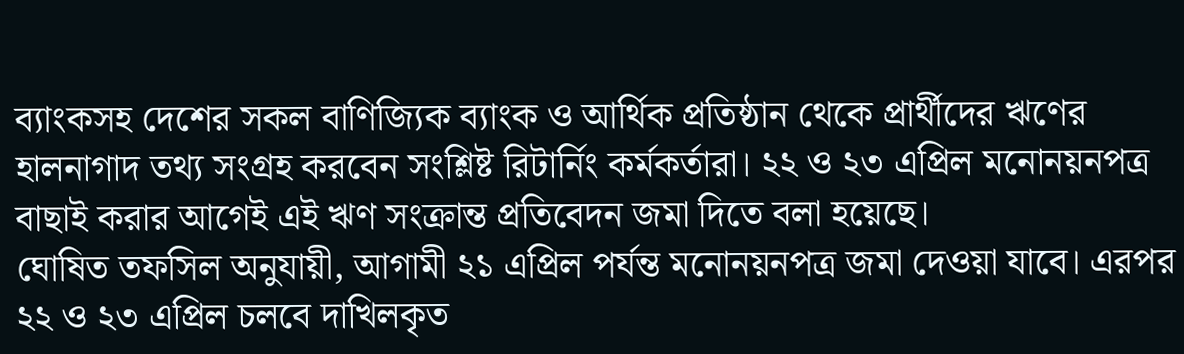ব্যাংকসহ দেশের সকল বাণিজ্যিক ব্যাংক ও আর্থিক প্রতিষ্ঠান থেকে প্রার্থীদের ঋণের হালনাগাদ তথ্য সংগ্রহ করবেন সংশ্লিষ্ট রিটার্নিং কর্মকর্তারা। ২২ ও ২৩ এপ্রিল মনোনয়নপত্র বাছাই করার আগেই এই ঋণ সংক্রান্ত প্রতিবেদন জমা দিতে বলা হয়েছে।
ঘোষিত তফসিল অনুযায়ী, আগামী ২১ এপ্রিল পর্যন্ত মনোনয়নপত্র জমা দেওয়া যাবে। এরপর ২২ ও ২৩ এপ্রিল চলবে দাখিলকৃত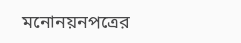মনোনয়নপত্রের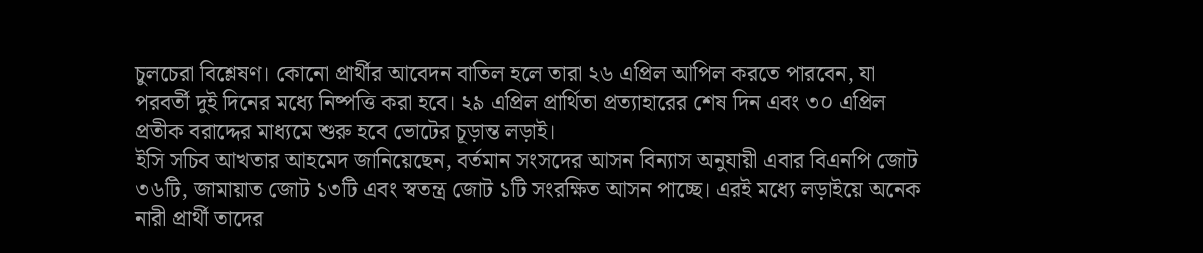চুলচেরা বিশ্লেষণ। কোনো প্রার্থীর আবেদন বাতিল হলে তারা ২৬ এপ্রিল আপিল করতে পারবেন, যা পরবর্তী দুই দিনের মধ্যে নিষ্পত্তি করা হবে। ২৯ এপ্রিল প্রার্থিতা প্রত্যাহারের শেষ দিন এবং ৩০ এপ্রিল প্রতীক বরাদ্দের মাধ্যমে শুরু হবে ভোটের চূড়ান্ত লড়াই।
ইসি সচিব আখতার আহমেদ জানিয়েছেন, বর্তমান সংসদের আসন বিন্যাস অনুযায়ী এবার বিএনপি জোট ৩৬টি, জামায়াত জোট ১৩টি এবং স্বতন্ত্র জোট ১টি সংরক্ষিত আসন পাচ্ছে। এরই মধ্যে লড়াইয়ে অনেক নারী প্রার্থী তাদের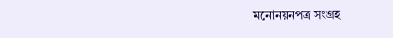মনোনয়নপত্র সংগ্রহ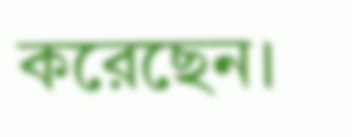করেছেন।